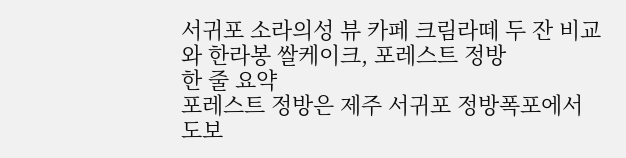서귀포 소라의성 뷰 카페 크림라떼 두 잔 비교와 한라봉 쌀케이크, 포레스트 정방
한 줄 요약
포레스트 정방은 제주 서귀포 정방폭포에서 도보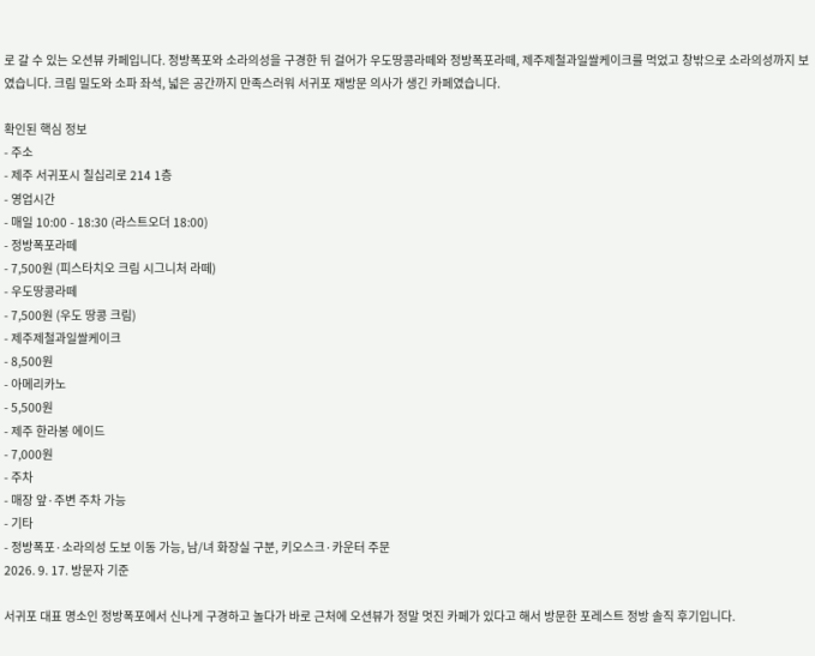로 갈 수 있는 오션뷰 카페입니다. 정방폭포와 소라의성을 구경한 뒤 걸어가 우도땅콩라떼와 정방폭포라떼, 제주제철과일쌀케이크를 먹었고 창밖으로 소라의성까지 보였습니다. 크림 밀도와 소파 좌석, 넓은 공간까지 만족스러워 서귀포 재방문 의사가 생긴 카페였습니다.

확인된 핵심 정보
- 주소
- 제주 서귀포시 칠십리로 214 1층
- 영업시간
- 매일 10:00 - 18:30 (라스트오더 18:00)
- 정방폭포라떼
- 7,500원 (피스타치오 크림 시그니처 라떼)
- 우도땅콩라떼
- 7,500원 (우도 땅콩 크림)
- 제주제철과일쌀케이크
- 8,500원
- 아메리카노
- 5,500원
- 제주 한라봉 에이드
- 7,000원
- 주차
- 매장 앞·주변 주차 가능
- 기타
- 정방폭포·소라의성 도보 이동 가능, 남/녀 화장실 구분, 키오스크·카운터 주문
2026. 9. 17. 방문자 기준

서귀포 대표 명소인 정방폭포에서 신나게 구경하고 놀다가 바로 근처에 오션뷰가 정말 멋진 카페가 있다고 해서 방문한 포레스트 정방 솔직 후기입니다.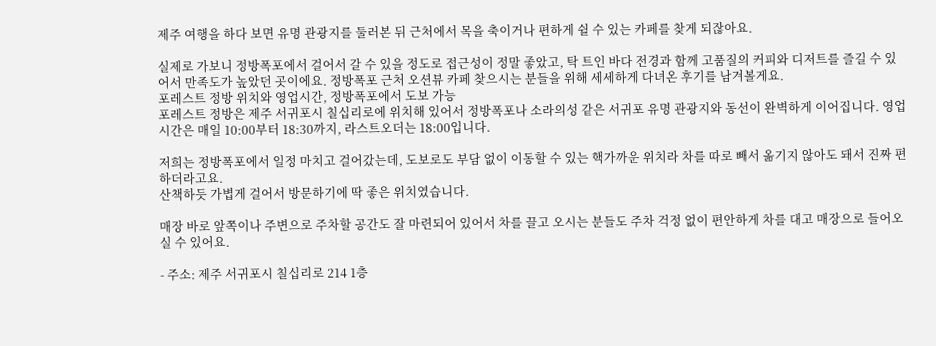제주 여행을 하다 보면 유명 관광지를 둘러본 뒤 근처에서 목을 축이거나 편하게 쉴 수 있는 카페를 찾게 되잖아요.

실제로 가보니 정방폭포에서 걸어서 갈 수 있을 정도로 접근성이 정말 좋았고, 탁 트인 바다 전경과 함께 고품질의 커피와 디저트를 즐길 수 있어서 만족도가 높았던 곳이에요. 정방폭포 근처 오션뷰 카페 찾으시는 분들을 위해 세세하게 다녀온 후기를 남겨볼게요.
포레스트 정방 위치와 영업시간, 정방폭포에서 도보 가능
포레스트 정방은 제주 서귀포시 칠십리로에 위치해 있어서 정방폭포나 소라의성 같은 서귀포 유명 관광지와 동선이 완벽하게 이어집니다. 영업시간은 매일 10:00부터 18:30까지, 라스트오더는 18:00입니다.

저희는 정방폭포에서 일정 마치고 걸어갔는데, 도보로도 부담 없이 이동할 수 있는 핵가까운 위치라 차를 따로 빼서 옮기지 않아도 돼서 진짜 편하더라고요.
산책하듯 가볍게 걸어서 방문하기에 딱 좋은 위치였습니다.

매장 바로 앞쪽이나 주변으로 주차할 공간도 잘 마련되어 있어서 차를 끌고 오시는 분들도 주차 걱정 없이 편안하게 차를 대고 매장으로 들어오실 수 있어요.

- 주소: 제주 서귀포시 칠십리로 214 1층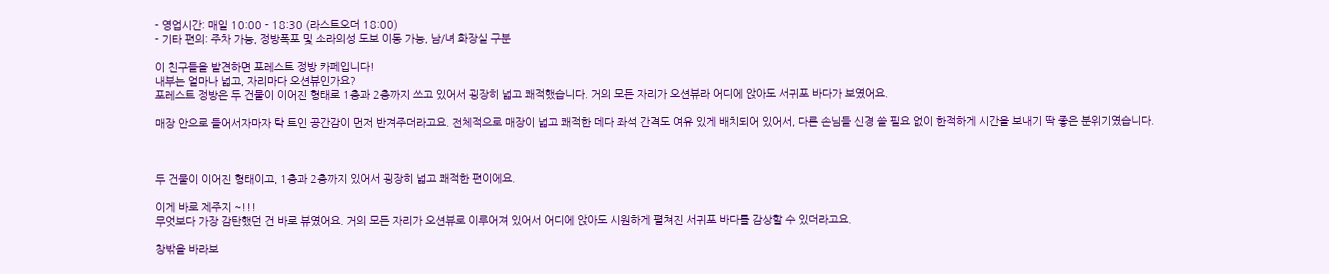- 영업시간: 매일 10:00 - 18:30 (라스트오더 18:00)
- 기타 편의: 주차 가능, 정방폭포 및 소라의성 도보 이동 가능, 남/녀 화장실 구분

이 친구들을 발견하면 포레스트 정방 카페입니다!
내부는 얼마나 넓고, 자리마다 오션뷰인가요?
포레스트 정방은 두 건물이 이어진 형태로 1층과 2층까지 쓰고 있어서 굉장히 넓고 쾌적했습니다. 거의 모든 자리가 오션뷰라 어디에 앉아도 서귀포 바다가 보였어요.

매장 안으로 들어서자마자 탁 트인 공간감이 먼저 반겨주더라고요. 전체적으로 매장이 넓고 쾌적한 데다 좌석 간격도 여유 있게 배치되어 있어서, 다른 손님들 신경 쓸 필요 없이 한적하게 시간을 보내기 딱 좋은 분위기였습니다.



두 건물이 이어진 형태이고, 1층과 2층까지 있어서 굉장히 넓고 쾌적한 편이에요.

이게 바로 제주지 ~!!!
무엇보다 가장 감탄했던 건 바로 뷰였어요. 거의 모든 자리가 오션뷰로 이루어져 있어서 어디에 앉아도 시원하게 펼쳐진 서귀포 바다를 감상할 수 있더라고요.

창밖을 바라보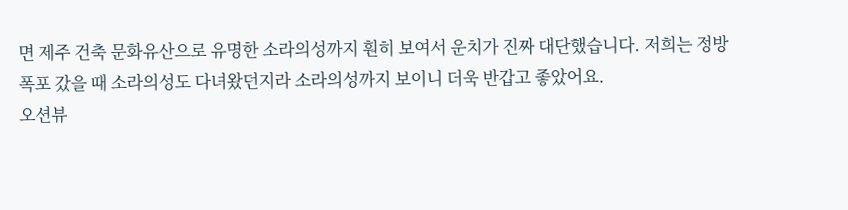면 제주 건축 문화유산으로 유명한 소라의성까지 훤히 보여서 운치가 진짜 대단했습니다. 저희는 정방폭포 갔을 때 소라의성도 다녀왔던지라 소라의성까지 보이니 더욱 반갑고 좋았어요.
오션뷰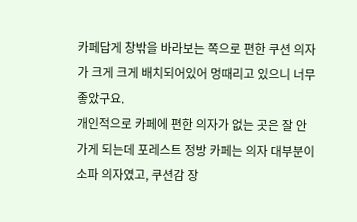카페답게 창밖을 바라보는 쪽으로 편한 쿠션 의자가 크게 크게 배치되어있어 멍때리고 있으니 너무 좋았구요.
개인적으로 카페에 편한 의자가 없는 곳은 잘 안가게 되는데 포레스트 정방 카페는 의자 대부분이 소파 의자였고, 쿠션감 장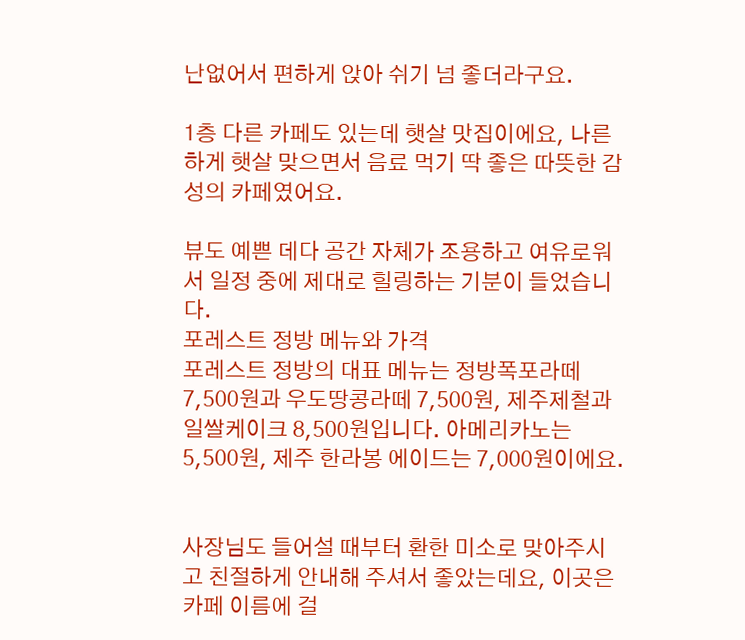난없어서 편하게 앉아 쉬기 넘 좋더라구요.

1층 다른 카페도 있는데 햇살 맛집이에요, 나른하게 햇살 맞으면서 음료 먹기 딱 좋은 따뜻한 감성의 카페였어요.

뷰도 예쁜 데다 공간 자체가 조용하고 여유로워서 일정 중에 제대로 힐링하는 기분이 들었습니다.
포레스트 정방 메뉴와 가격
포레스트 정방의 대표 메뉴는 정방폭포라떼 7,500원과 우도땅콩라떼 7,500원, 제주제철과일쌀케이크 8,500원입니다. 아메리카노는 5,500원, 제주 한라봉 에이드는 7,000원이에요.


사장님도 들어설 때부터 환한 미소로 맞아주시고 친절하게 안내해 주셔서 좋았는데요, 이곳은 카페 이름에 걸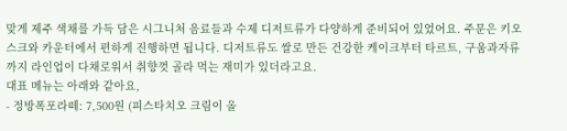맞게 제주 색채를 가득 담은 시그니처 음료들과 수제 디저트류가 다양하게 준비되어 있었어요. 주문은 키오스크와 카운터에서 편하게 진행하면 됩니다. 디저트류도 쌀로 만든 건강한 케이크부터 타르트, 구움과자류까지 라인업이 다채로워서 취향껏 골라 먹는 재미가 있더라고요.
대표 메뉴는 아래와 같아요,
- 정방폭포라떼: 7,500원 (피스타치오 크림이 올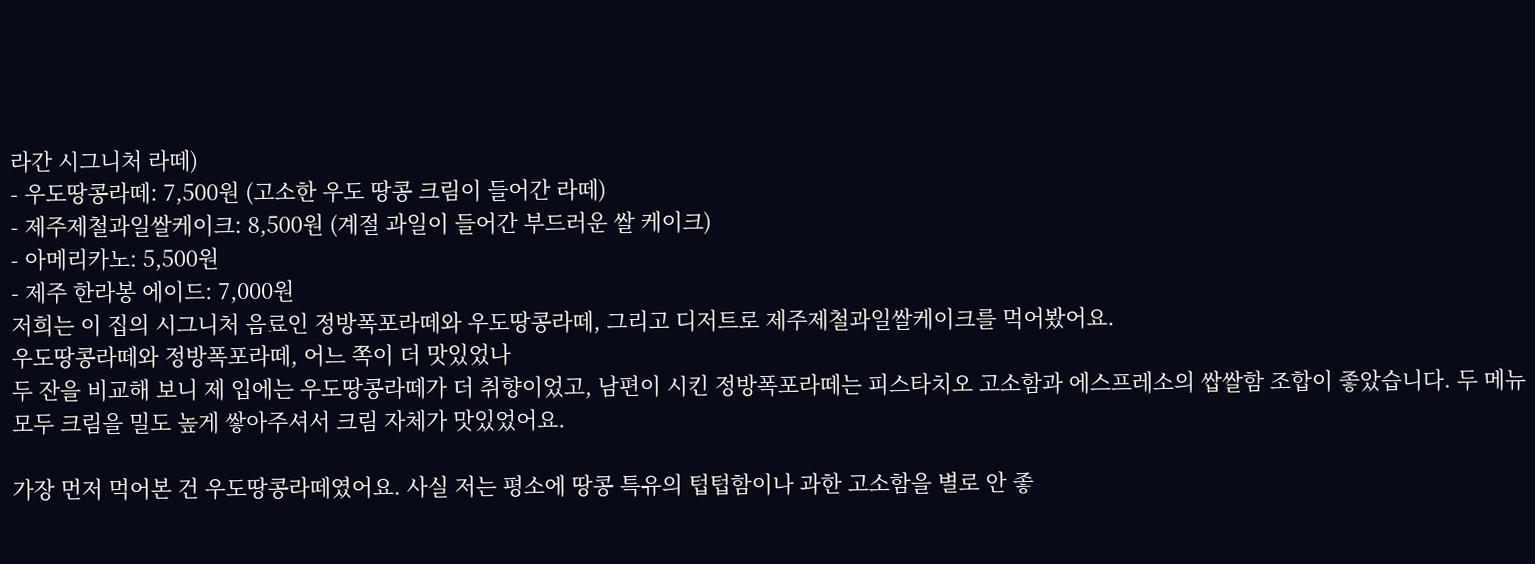라간 시그니처 라떼)
- 우도땅콩라떼: 7,500원 (고소한 우도 땅콩 크림이 들어간 라떼)
- 제주제철과일쌀케이크: 8,500원 (계절 과일이 들어간 부드러운 쌀 케이크)
- 아메리카노: 5,500원
- 제주 한라봉 에이드: 7,000원
저희는 이 집의 시그니처 음료인 정방폭포라떼와 우도땅콩라떼, 그리고 디저트로 제주제철과일쌀케이크를 먹어봤어요.
우도땅콩라떼와 정방폭포라떼, 어느 쪽이 더 맛있었나
두 잔을 비교해 보니 제 입에는 우도땅콩라떼가 더 취향이었고, 남편이 시킨 정방폭포라떼는 피스타치오 고소함과 에스프레소의 쌉쌀함 조합이 좋았습니다. 두 메뉴 모두 크림을 밀도 높게 쌓아주셔서 크림 자체가 맛있었어요.

가장 먼저 먹어본 건 우도땅콩라떼였어요. 사실 저는 평소에 땅콩 특유의 텁텁함이나 과한 고소함을 별로 안 좋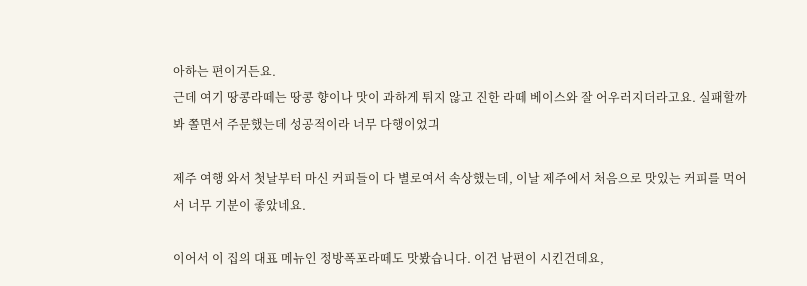아하는 편이거든요.
근데 여기 땅콩라떼는 땅콩 향이나 맛이 과하게 튀지 않고 진한 라떼 베이스와 잘 어우러지더라고요. 실패할까봐 쫄면서 주문했는데 성공적이라 너무 다행이었긔

제주 여행 와서 첫날부터 마신 커피들이 다 별로여서 속상했는데, 이날 제주에서 처음으로 맛있는 커피를 먹어서 너무 기분이 좋았네요.

이어서 이 집의 대표 메뉴인 정방폭포라떼도 맛봤습니다. 이건 남편이 시킨건데요,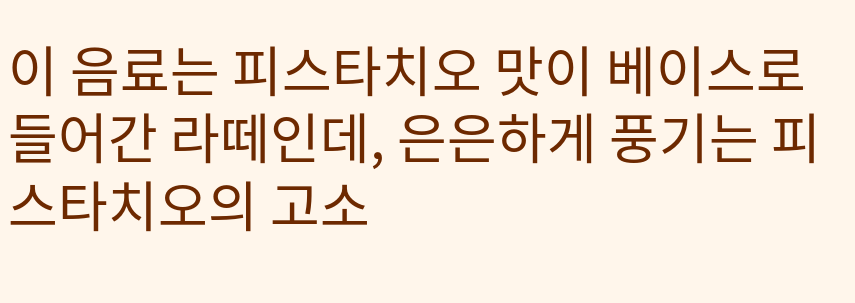이 음료는 피스타치오 맛이 베이스로 들어간 라떼인데, 은은하게 풍기는 피스타치오의 고소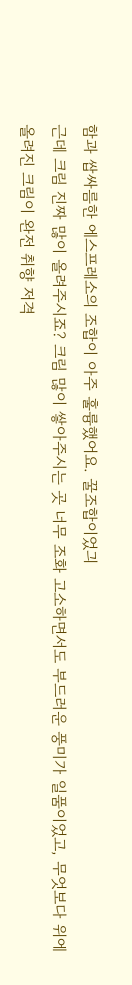함과 쌉싸름한 에스프레소의 조합이 아주 훌륭했어요. 꿀조합이었긔
근데 크림 진짜 많이 올려주시죠? 크림 많이 쌓아주시는 곳 너무 조화 고소하면서도 부드러운 풍미가 일품이었고, 무엇보다 위에 올려진 크림이 완전 취향 저격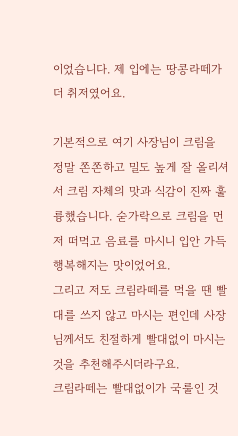이었습니다. 제 입에는 땅콩라떼가 더 취저였어요.

기본적으로 여기 사장님이 크림을 정말 쫀쫀하고 밀도 높게 잘 올리셔서 크림 자체의 맛과 식감이 진짜 훌륭했습니다. 숟가락으로 크림을 먼저 떠먹고 음료를 마시니 입안 가득 행복해지는 맛이었어요.
그리고 저도 크림라떼를 먹을 땐 빨대를 쓰지 않고 마시는 편인데 사장님께서도 친절하게 빨대없이 마시는 것을 추천해주시더라구요.
크림라떼는 빨대없이가 국룰인 것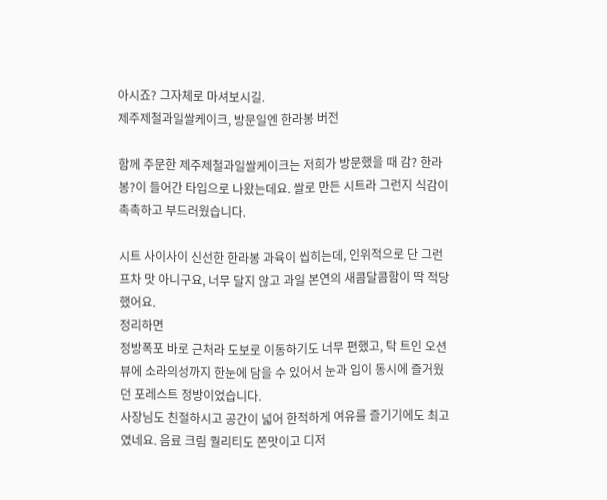아시죠? 그자체로 마셔보시길.
제주제철과일쌀케이크, 방문일엔 한라봉 버전

함께 주문한 제주제철과일쌀케이크는 저희가 방문했을 때 감? 한라봉?이 들어간 타입으로 나왔는데요. 쌀로 만든 시트라 그런지 식감이 촉촉하고 부드러웠습니다.

시트 사이사이 신선한 한라봉 과육이 씹히는데, 인위적으로 단 그런 프차 맛 아니구요, 너무 달지 않고 과일 본연의 새콤달콤함이 딱 적당했어요.
정리하면
정방폭포 바로 근처라 도보로 이동하기도 너무 편했고, 탁 트인 오션뷰에 소라의성까지 한눈에 담을 수 있어서 눈과 입이 동시에 즐거웠던 포레스트 정방이었습니다.
사장님도 친절하시고 공간이 넓어 한적하게 여유를 즐기기에도 최고였네요. 음료 크림 퀄리티도 쫀맛이고 디저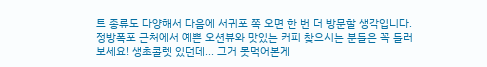트 종류도 다양해서 다음에 서귀포 쪽 오면 한 번 더 방문할 생각입니다. 정방폭포 근처에서 예쁜 오션뷰와 맛있는 커피 찾으시는 분들은 꼭 들러보세요! 생초콜렛 있던데... 그거 못먹어본게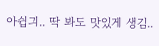아쉽긔.. 딱 봐도 맛있게 생김..